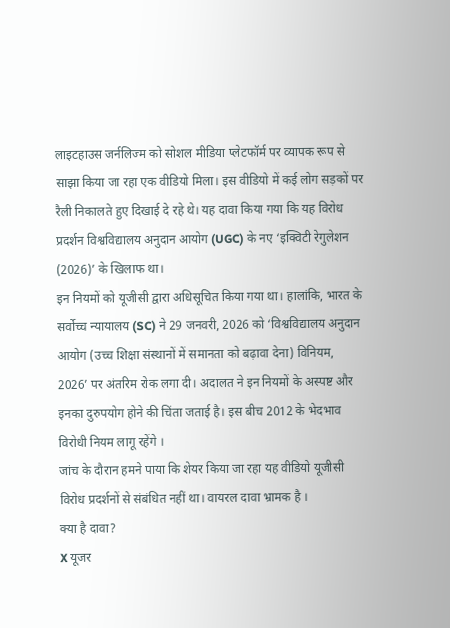लाइटहाउस जर्नलिज्म को सोशल मीडिया प्लेटफॉर्म पर व्यापक रूप से साझा किया जा रहा एक वीडियो मिला। इस वीडियो में कई लोग सड़कों पर रैली निकालते हुए दिखाई दे रहे थे। यह दावा किया गया कि यह विरोध प्रदर्शन विश्वविद्यालय अनुदान आयोग (UGC) के नए ‘इक्विटी रेगुलेशन (2026)’ के खिलाफ था।
इन नियमों को यूजीसी द्वारा अधिसूचित किया गया था। हालांकि, भारत के सर्वोच्च न्यायालय (SC) ने 29 जनवरी, 2026 को ‘विश्वविद्यालय अनुदान आयोग (उच्च शिक्षा संस्थानों में समानता को बढ़ावा देना) विनियम, 2026’ पर अंतरिम रोक लगा दी। अदालत ने इन नियमों के अस्पष्ट और इनका दुरुपयोग होने की चिंता जताई है। इस बीच 2012 के भेदभाव विरोधी नियम लागू रहेंगे ।
जांच के दौरान हमने पाया कि शेयर किया जा रहा यह वीडियो यूजीसी विरोध प्रदर्शनों से संबंधित नहीं था। वायरल दावा भ्रामक है ।
क्या है दावा?
X यूजर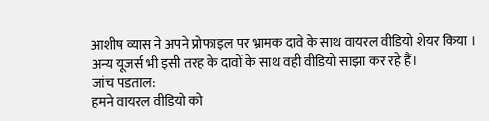आशीष व्यास ने अपने प्रोफाइल पर भ्रामक दावे के साथ वायरल वीडियो शेयर किया ।
अन्य यूजर्स भी इसी तरह के दावों के साथ वही वीडियो साझा कर रहे हैं।
जांच पडताल:
हमने वायरल वीडियो को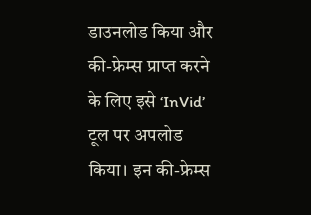डाउनलोड किया और की-फ्रेम्स प्राप्त करने के लिए इसे ‘InVid’ टूल पर अपलोड किया। इन की-फ्रेम्स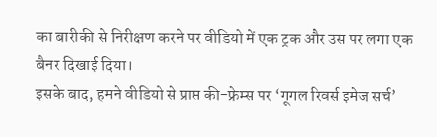का बारीकी से निरीक्षण करने पर वीडियो में एक ट्रक और उस पर लगा एक बैनर दिखाई दिया।
इसके बाद, हमने वीडियो से प्राप्त की-फ्रेम्स पर ‘गूगल रिवर्स इमेज सर्च’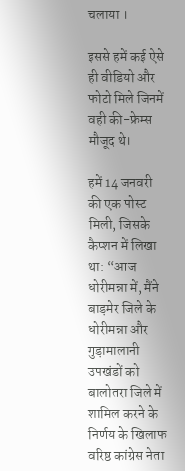चलाया ।

इससे हमें कई ऐसे ही वीडियो और फोटो मिले जिनमें वही की-फ्रेम्स मौजूद थे।

हमें 14 जनवरी की एक पोस्ट मिली, जिसके कैप्शन में लिखा था: “आज धोरीमन्ना में, मैंने बाड़मेर जिले के धोरीमन्ना और गुड़ामालानी उपखंडों को बालोतरा जिले में शामिल करने के निर्णय के खिलाफ वरिष्ठ कांग्रेस नेता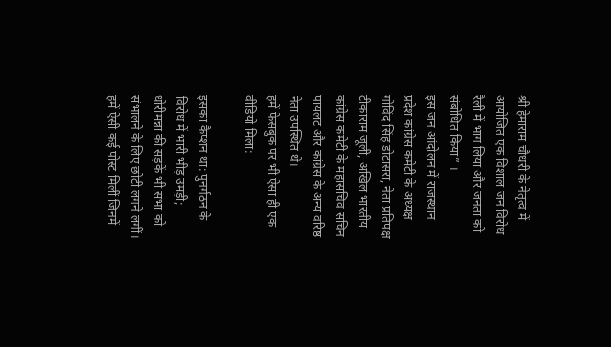श्री हेमाराम चौधरी के नेतृत्व में आयोजित एक विशाल जन विरोध रैली में भाग लिया और जनता को संबोधित किया” ।
इस जन आंदोलन में राजस्थान प्रदेश कांग्रेस कमेटी के अध्यक्ष गोविंद सिंह डोटासरा, नेता प्रतिपक्ष टीकाराम जूली, अखिल भारतीय कांग्रेस कमेटी के महासचिव सचिन पायलट और कांग्रेस के अन्य वरिष्ठ नेता उपस्थित थे।
हमें फेसबुक पर भी ऐसा ही एक वीडियो मिला:

इसका कैप्शन था: पुनर्गठन के विरोध में भारी भीड़ उमड़ी; धोरीमन्ना की सड़कें भी सभा को संभालने के लिए छोटी लगने लगीं।
हमें ऐसी कई पोस्ट मिलीं जिनमें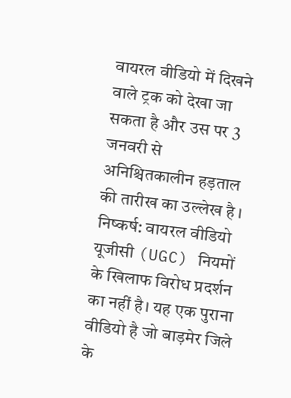वायरल वीडियो में दिखने वाले ट्रक को देखा जा सकता है और उस पर 3 जनवरी से अनिश्चितकालीन हड़ताल की तारीख का उल्लेख है ।
निष्कर्ष: वायरल वीडियो यूजीसी (UGC) नियमों के खिलाफ विरोध प्रदर्शन का नहीं है। यह एक पुराना वीडियो है जो बाड़मेर जिले के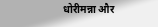धोरीमन्ना और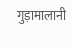गुड़ामालानी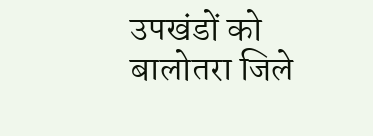उपखंडों को बालोतरा जिले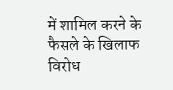में शामिल करने के फैसले के खिलाफ विरोध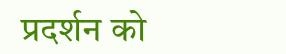प्रदर्शन को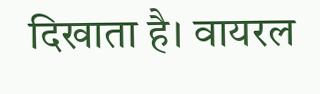दिखाता है। वायरल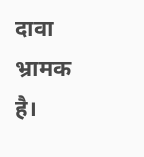दावा भ्रामक है।